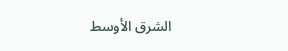الشرق الأوسط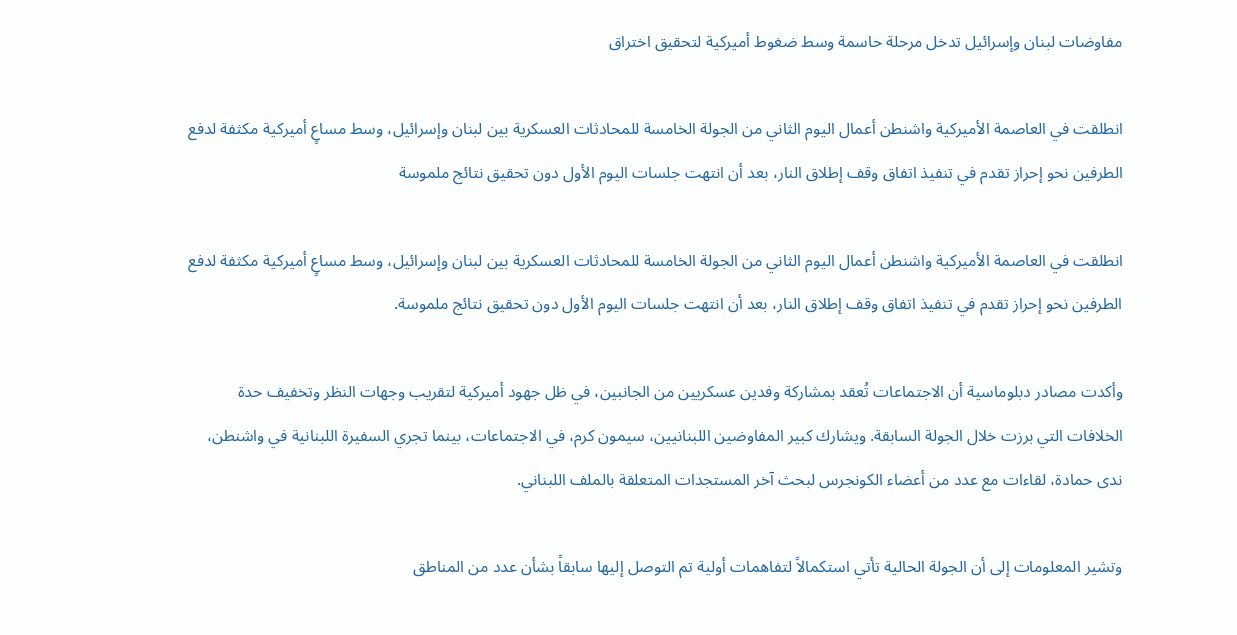مفاوضات لبنان وإسرائيل تدخل مرحلة حاسمة وسط ضغوط أميركية لتحقيق اختراق

انطلقت في العاصمة الأميركية واشنطن أعمال اليوم الثاني من الجولة الخامسة للمحادثات العسكرية بين لبنان وإسرائيل، وسط مساعٍ أميركية مكثفة لدفع الطرفين نحو إحراز تقدم في تنفيذ اتفاق وقف إطلاق النار، بعد أن انتهت جلسات اليوم الأول دون تحقيق نتائج ملموسة

انطلقت في العاصمة الأميركية واشنطن أعمال اليوم الثاني من الجولة الخامسة للمحادثات العسكرية بين لبنان وإسرائيل، وسط مساعٍ أميركية مكثفة لدفع الطرفين نحو إحراز تقدم في تنفيذ اتفاق وقف إطلاق النار، بعد أن انتهت جلسات اليوم الأول دون تحقيق نتائج ملموسة.

وأكدت مصادر دبلوماسية أن الاجتماعات تُعقد بمشاركة وفدين عسكريين من الجانبين، في ظل جهود أميركية لتقريب وجهات النظر وتخفيف حدة الخلافات التي برزت خلال الجولة السابقة. ويشارك كبير المفاوضين اللبنانيين، سيمون كرم، في الاجتماعات، بينما تجري السفيرة اللبنانية في واشنطن، ندى حمادة، لقاءات مع عدد من أعضاء الكونجرس لبحث آخر المستجدات المتعلقة بالملف اللبناني.

وتشير المعلومات إلى أن الجولة الحالية تأتي استكمالاً لتفاهمات أولية تم التوصل إليها سابقاً بشأن عدد من المناطق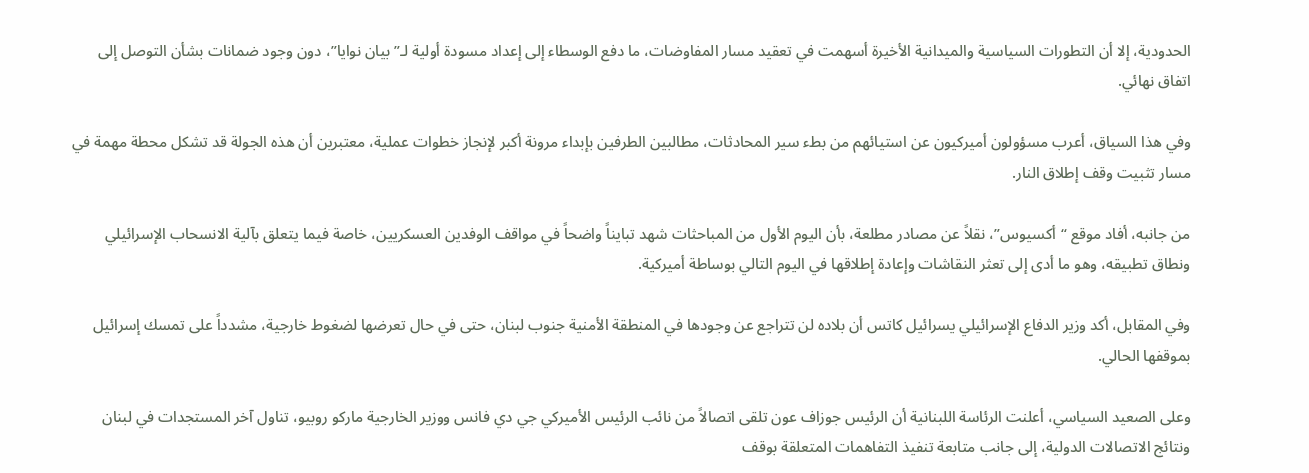الحدودية، إلا أن التطورات السياسية والميدانية الأخيرة أسهمت في تعقيد مسار المفاوضات، ما دفع الوسطاء إلى إعداد مسودة أولية لـ”بيان نوايا”، دون وجود ضمانات بشأن التوصل إلى اتفاق نهائي.

وفي هذا السياق، أعرب مسؤولون أميركيون عن استيائهم من بطء سير المحادثات، مطالبين الطرفين بإبداء مرونة أكبر لإنجاز خطوات عملية، معتبرين أن هذه الجولة قد تشكل محطة مهمة في مسار تثبيت وقف إطلاق النار.

من جانبه، أفاد موقع “أكسيوس”، نقلاً عن مصادر مطلعة، بأن اليوم الأول من المباحثات شهد تبايناً واضحاً في مواقف الوفدين العسكريين، خاصة فيما يتعلق بآلية الانسحاب الإسرائيلي ونطاق تطبيقه، وهو ما أدى إلى تعثر النقاشات وإعادة إطلاقها في اليوم التالي بوساطة أميركية.

وفي المقابل، أكد وزير الدفاع الإسرائيلي يسرائيل كاتس أن بلاده لن تتراجع عن وجودها في المنطقة الأمنية جنوب لبنان، حتى في حال تعرضها لضغوط خارجية، مشدداً على تمسك إسرائيل بموقفها الحالي.

وعلى الصعيد السياسي، أعلنت الرئاسة اللبنانية أن الرئيس جوزاف عون تلقى اتصالاً من نائب الرئيس الأميركي جي دي فانس ووزير الخارجية ماركو روبيو، تناول آخر المستجدات في لبنان ونتائج الاتصالات الدولية، إلى جانب متابعة تنفيذ التفاهمات المتعلقة بوقف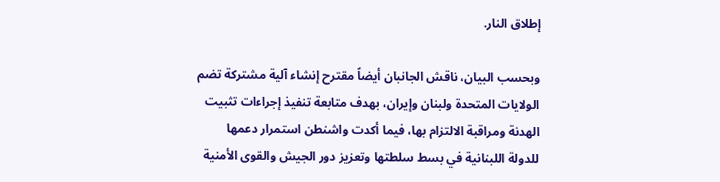إطلاق النار.

وبحسب البيان، ناقش الجانبان أيضاً مقترح إنشاء آلية مشتركة تضم الولايات المتحدة ولبنان وإيران، بهدف متابعة تنفيذ إجراءات تثبيت الهدنة ومراقبة الالتزام بها، فيما أكدت واشنطن استمرار دعمها للدولة اللبنانية في بسط سلطتها وتعزيز دور الجيش والقوى الأمنية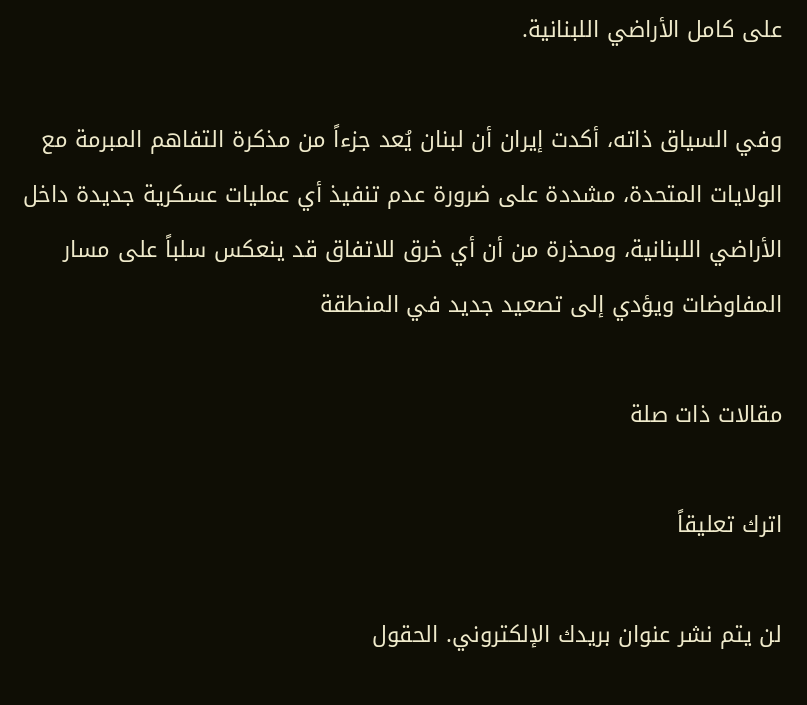على كامل الأراضي اللبنانية.

وفي السياق ذاته، أكدت إيران أن لبنان يُعد جزءاً من مذكرة التفاهم المبرمة مع الولايات المتحدة، مشددة على ضرورة عدم تنفيذ أي عمليات عسكرية جديدة داخل الأراضي اللبنانية، ومحذرة من أن أي خرق للاتفاق قد ينعكس سلباً على مسار المفاوضات ويؤدي إلى تصعيد جديد في المنطقة

مقالات ذات صلة

اترك تعليقاً

لن يتم نشر عنوان بريدك الإلكتروني. الحقول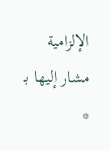الإلزامية مشار إليها بـ *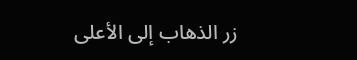زر الذهاب إلى الأعلى